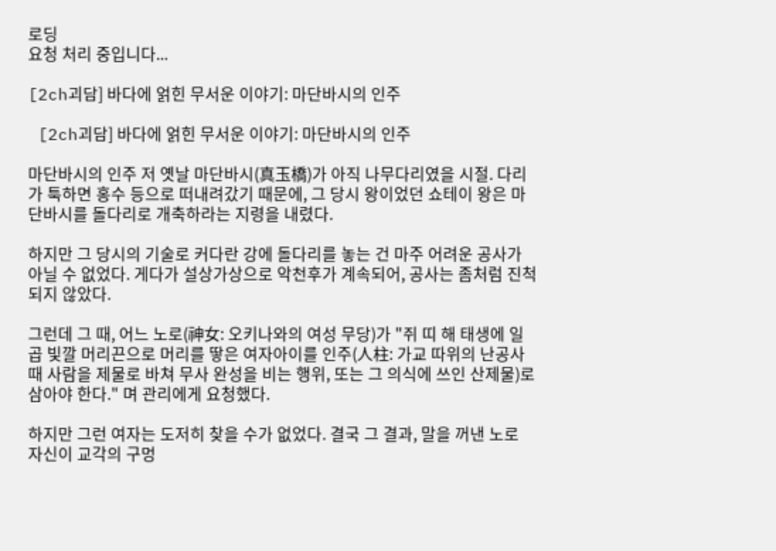로딩
요청 처리 중입니다...

[2ch괴담] 바다에 얽힌 무서운 이야기: 마단바시의 인주

 [2ch괴담] 바다에 얽힌 무서운 이야기: 마단바시의 인주

마단바시의 인주 저 옛날 마단바시(真玉橋)가 아직 나무다리였을 시절. 다리가 툭하면 홍수 등으로 떠내려갔기 때문에, 그 당시 왕이었던 쇼테이 왕은 마단바시를 돌다리로 개축하라는 지령을 내렸다.

하지만 그 당시의 기술로 커다란 강에 돌다리를 놓는 건 마주 어려운 공사가 아닐 수 없었다. 게다가 설상가상으로 악천후가 계속되어, 공사는 좀처럼 진척되지 않았다.

그런데 그 때, 어느 노로(神女: 오키나와의 여성 무당)가 "쥐 띠 해 태생에 일곱 빛깔 머리끈으로 머리를 땋은 여자아이를 인주(人柱: 가교 따위의 난공사 때 사람을 제물로 바쳐 무사 완성을 비는 행위, 또는 그 의식에 쓰인 산제물)로 삼아야 한다." 며 관리에게 요청했다.

하지만 그런 여자는 도저히 찾을 수가 없었다. 결국 그 결과, 말을 꺼낸 노로 자신이 교각의 구멍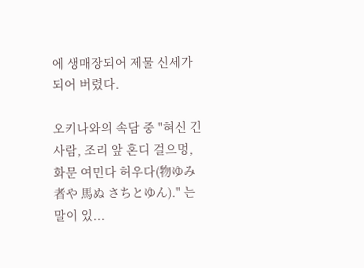에 생매장되어 제물 신세가 되어 버렸다.

오키나와의 속담 중 "혀신 긴 사람, 조리 앞 혼디 걸으멍, 화문 여민다 허우다(物ゆみ者や 馬ぬ さちとゆん)." 는 말이 있...